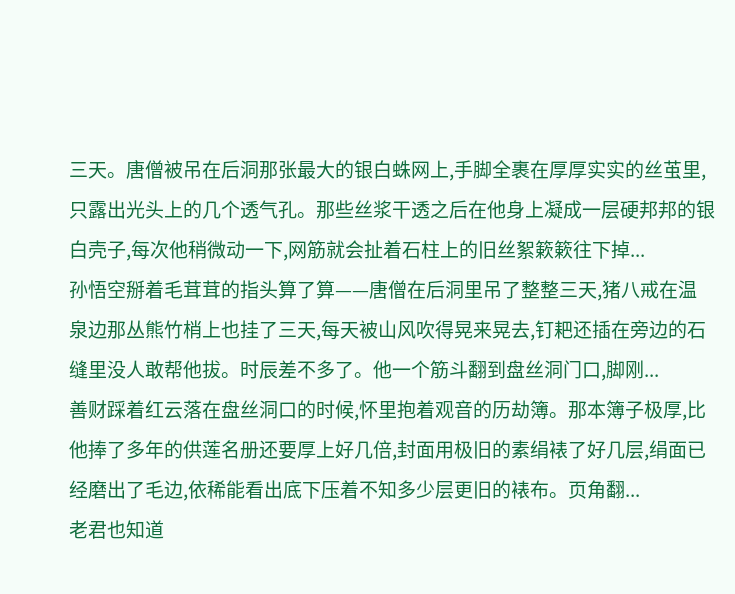三天。唐僧被吊在后洞那张最大的银白蛛网上,手脚全裹在厚厚实实的丝茧里,只露出光头上的几个透气孔。那些丝浆干透之后在他身上凝成一层硬邦邦的银白壳子,每次他稍微动一下,网筋就会扯着石柱上的旧丝絮簌簌往下掉...
孙悟空掰着毛茸茸的指头算了算——唐僧在后洞里吊了整整三天,猪八戒在温泉边那丛熊竹梢上也挂了三天,每天被山风吹得晃来晃去,钉耙还插在旁边的石缝里没人敢帮他拔。时辰差不多了。他一个筋斗翻到盘丝洞门口,脚刚...
善财踩着红云落在盘丝洞口的时候,怀里抱着观音的历劫簿。那本簿子极厚,比他捧了多年的供莲名册还要厚上好几倍,封面用极旧的素绢裱了好几层,绢面已经磨出了毛边,依稀能看出底下压着不知多少层更旧的裱布。页角翻...
老君也知道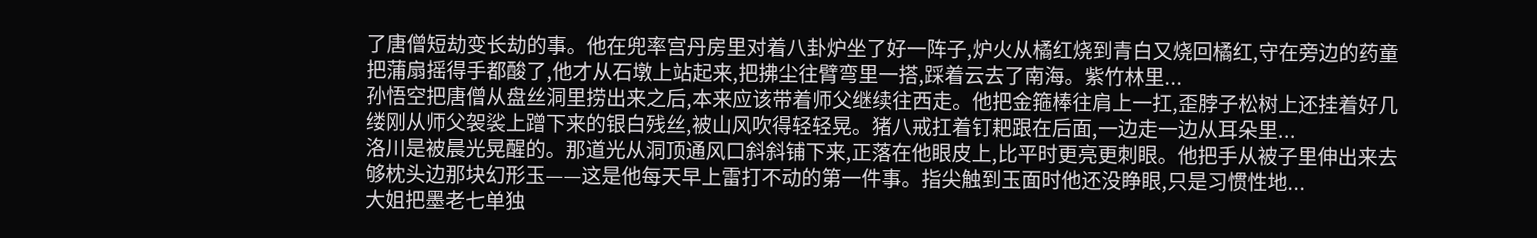了唐僧短劫变长劫的事。他在兜率宫丹房里对着八卦炉坐了好一阵子,炉火从橘红烧到青白又烧回橘红,守在旁边的药童把蒲扇摇得手都酸了,他才从石墩上站起来,把拂尘往臂弯里一搭,踩着云去了南海。紫竹林里...
孙悟空把唐僧从盘丝洞里捞出来之后,本来应该带着师父继续往西走。他把金箍棒往肩上一扛,歪脖子松树上还挂着好几缕刚从师父袈裟上蹭下来的银白残丝,被山风吹得轻轻晃。猪八戒扛着钉耙跟在后面,一边走一边从耳朵里...
洛川是被晨光晃醒的。那道光从洞顶通风口斜斜铺下来,正落在他眼皮上,比平时更亮更刺眼。他把手从被子里伸出来去够枕头边那块幻形玉——这是他每天早上雷打不动的第一件事。指尖触到玉面时他还没睁眼,只是习惯性地...
大姐把墨老七单独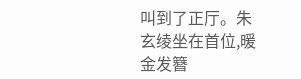叫到了正厅。朱玄绫坐在首位,暖金发簪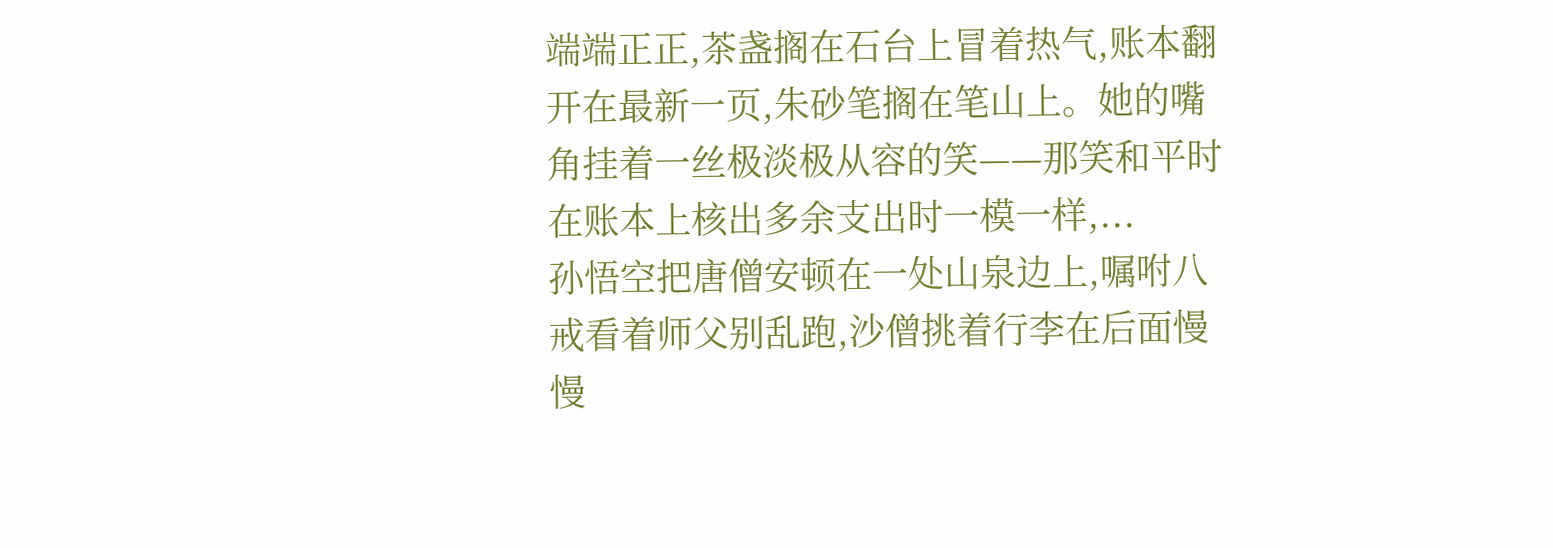端端正正,茶盏搁在石台上冒着热气,账本翻开在最新一页,朱砂笔搁在笔山上。她的嘴角挂着一丝极淡极从容的笑——那笑和平时在账本上核出多余支出时一模一样,...
孙悟空把唐僧安顿在一处山泉边上,嘱咐八戒看着师父别乱跑,沙僧挑着行李在后面慢慢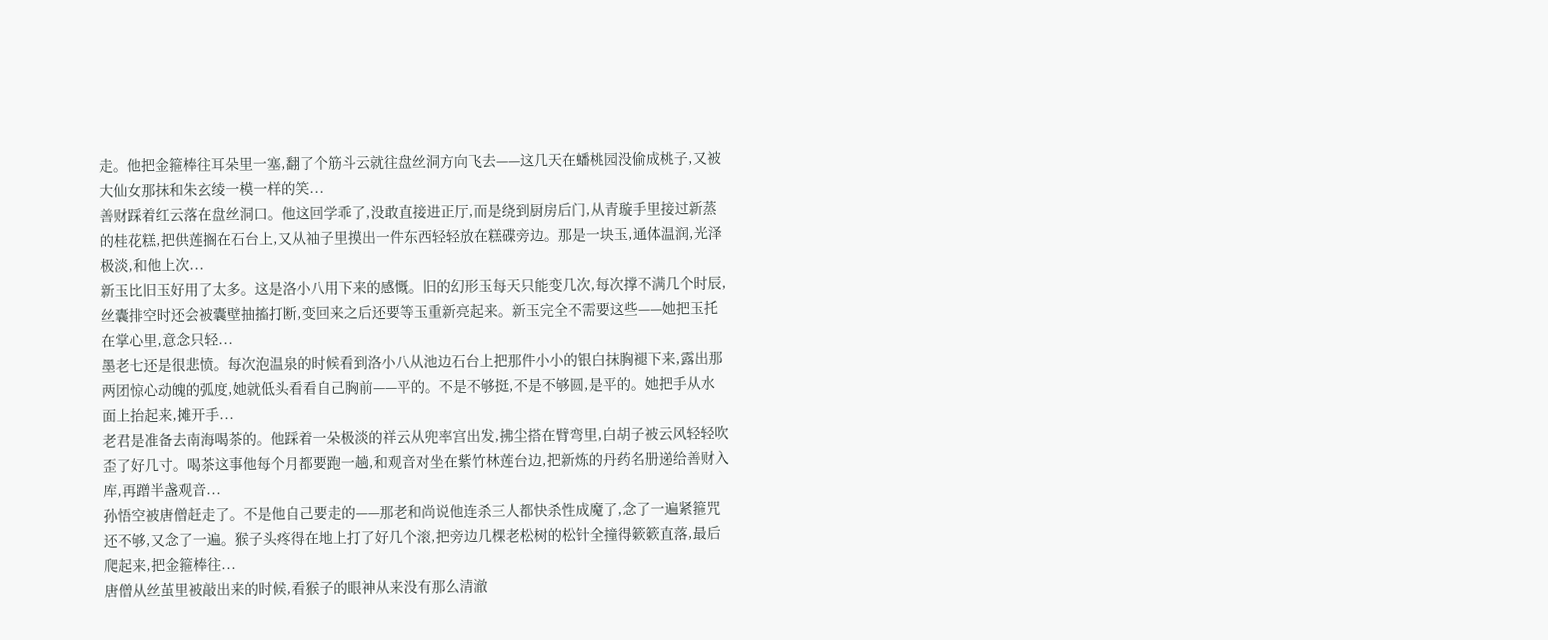走。他把金箍棒往耳朵里一塞,翻了个筋斗云就往盘丝洞方向飞去——这几天在蟠桃园没偷成桃子,又被大仙女那抹和朱玄绫一模一样的笑...
善财踩着红云落在盘丝洞口。他这回学乖了,没敢直接进正厅,而是绕到厨房后门,从青璇手里接过新蒸的桂花糕,把供莲搁在石台上,又从袖子里摸出一件东西轻轻放在糕碟旁边。那是一块玉,通体温润,光泽极淡,和他上次...
新玉比旧玉好用了太多。这是洛小八用下来的感慨。旧的幻形玉每天只能变几次,每次撑不满几个时辰,丝囊排空时还会被囊壁抽搐打断,变回来之后还要等玉重新亮起来。新玉完全不需要这些——她把玉托在掌心里,意念只轻...
墨老七还是很悲愤。每次泡温泉的时候看到洛小八从池边石台上把那件小小的银白抹胸褪下来,露出那两团惊心动魄的弧度,她就低头看看自己胸前——平的。不是不够挺,不是不够圆,是平的。她把手从水面上抬起来,摊开手...
老君是准备去南海喝茶的。他踩着一朵极淡的祥云从兜率宫出发,拂尘搭在臂弯里,白胡子被云风轻轻吹歪了好几寸。喝茶这事他每个月都要跑一趟,和观音对坐在紫竹林莲台边,把新炼的丹药名册递给善财入库,再蹭半盏观音...
孙悟空被唐僧赶走了。不是他自己要走的——那老和尚说他连杀三人都快杀性成魔了,念了一遍紧箍咒还不够,又念了一遍。猴子头疼得在地上打了好几个滚,把旁边几棵老松树的松针全撞得簌簌直落,最后爬起来,把金箍棒往...
唐僧从丝茧里被敲出来的时候,看猴子的眼神从来没有那么清澈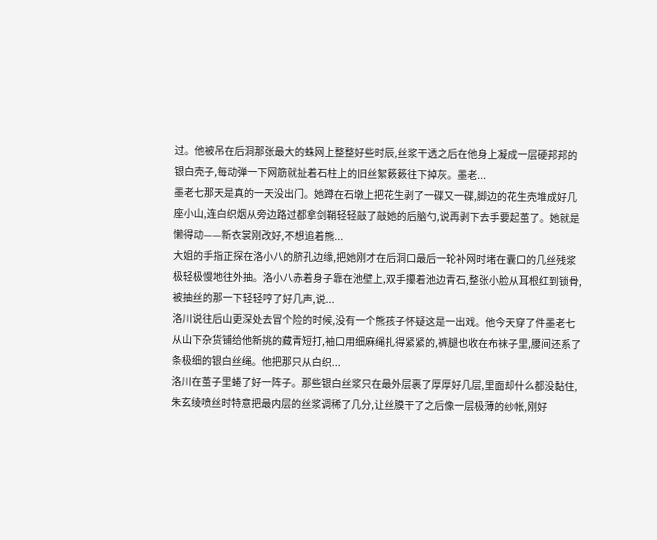过。他被吊在后洞那张最大的蛛网上整整好些时辰,丝浆干透之后在他身上凝成一层硬邦邦的银白壳子,每动弹一下网筋就扯着石柱上的旧丝絮簌簌往下掉灰。墨老...
墨老七那天是真的一天没出门。她蹲在石墩上把花生剥了一碟又一碟,脚边的花生壳堆成好几座小山,连白织烟从旁边路过都拿剑鞘轻轻敲了敲她的后脑勺,说再剥下去手要起茧了。她就是懒得动——新衣裳刚改好,不想追着熊...
大姐的手指正探在洛小八的脐孔边缘,把她刚才在后洞口最后一轮补网时堵在囊口的几丝残浆极轻极慢地往外抽。洛小八赤着身子靠在池壁上,双手攥着池边青石,整张小脸从耳根红到锁骨,被抽丝的那一下轻轻哼了好几声,说...
洛川说往后山更深处去冒个险的时候,没有一个熊孩子怀疑这是一出戏。他今天穿了件墨老七从山下杂货铺给他新挑的藏青短打,袖口用细麻绳扎得紧紧的,裤腿也收在布袜子里,腰间还系了条极细的银白丝绳。他把那只从白织...
洛川在茧子里蜷了好一阵子。那些银白丝浆只在最外层裹了厚厚好几层,里面却什么都没黏住,朱玄绫喷丝时特意把最内层的丝浆调稀了几分,让丝膜干了之后像一层极薄的纱帐,刚好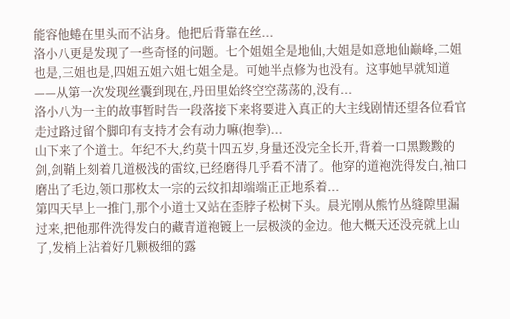能容他蜷在里头而不沾身。他把后背靠在丝...
洛小八更是发现了一些奇怪的问题。七个姐姐全是地仙,大姐是如意地仙巅峰,二姐也是,三姐也是,四姐五姐六姐七姐全是。可她半点修为也没有。这事她早就知道——从第一次发现丝囊到现在,丹田里始终空空荡荡的,没有...
洛小八为一主的故事暂时告一段落接下来将要进入真正的大主线剧情还望各位看官走过路过留个脚印有支持才会有动力嘛(抱拳)...
山下来了个道士。年纪不大,约莫十四五岁,身量还没完全长开,背着一口黑黢黢的剑,剑鞘上刻着几道极浅的雷纹,已经磨得几乎看不清了。他穿的道袍洗得发白,袖口磨出了毛边,领口那枚太一宗的云纹扣却端端正正地系着...
第四天早上一推门,那个小道士又站在歪脖子松树下头。晨光刚从熊竹丛缝隙里漏过来,把他那件洗得发白的藏青道袍镀上一层极淡的金边。他大概天还没亮就上山了,发梢上沾着好几颗极细的露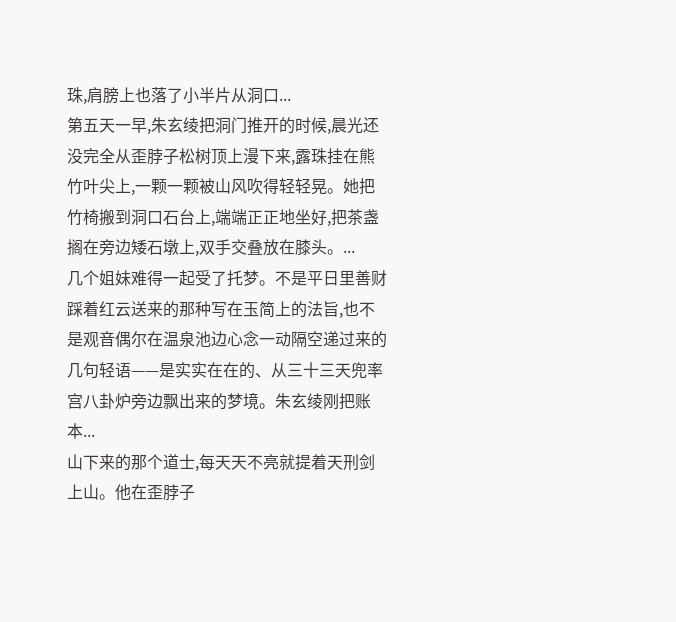珠,肩膀上也落了小半片从洞口...
第五天一早,朱玄绫把洞门推开的时候,晨光还没完全从歪脖子松树顶上漫下来,露珠挂在熊竹叶尖上,一颗一颗被山风吹得轻轻晃。她把竹椅搬到洞口石台上,端端正正地坐好,把茶盏搁在旁边矮石墩上,双手交叠放在膝头。...
几个姐妹难得一起受了托梦。不是平日里善财踩着红云送来的那种写在玉简上的法旨,也不是观音偶尔在温泉池边心念一动隔空递过来的几句轻语——是实实在在的、从三十三天兜率宫八卦炉旁边飘出来的梦境。朱玄绫刚把账本...
山下来的那个道士,每天天不亮就提着天刑剑上山。他在歪脖子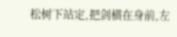松树下站定,把剑横在身前,左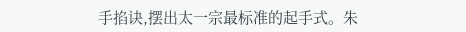手掐诀,摆出太一宗最标准的起手式。朱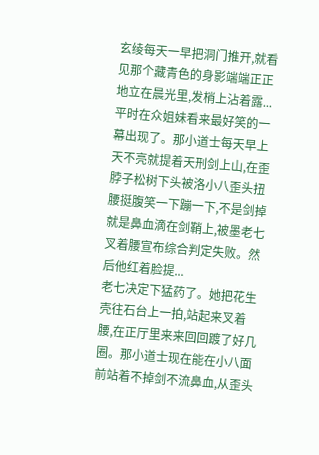玄绫每天一早把洞门推开,就看见那个藏青色的身影端端正正地立在晨光里,发梢上沾着露...
平时在众姐妹看来最好笑的一幕出现了。那小道士每天早上天不亮就提着天刑剑上山,在歪脖子松树下头被洛小八歪头扭腰挺腹笑一下蹦一下,不是剑掉就是鼻血滴在剑鞘上,被墨老七叉着腰宣布综合判定失败。然后他红着脸提...
老七决定下猛药了。她把花生壳往石台上一拍,站起来叉着腰,在正厅里来来回回踱了好几圈。那小道士现在能在小八面前站着不掉剑不流鼻血,从歪头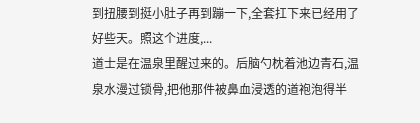到扭腰到挺小肚子再到蹦一下,全套扛下来已经用了好些天。照这个进度,...
道士是在温泉里醒过来的。后脑勺枕着池边青石,温泉水漫过锁骨,把他那件被鼻血浸透的道袍泡得半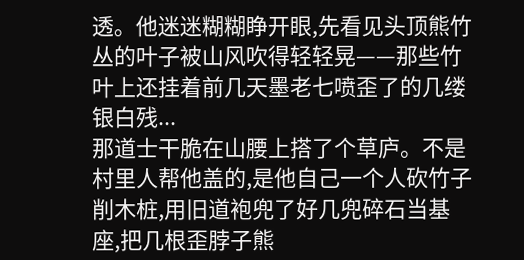透。他迷迷糊糊睁开眼,先看见头顶熊竹丛的叶子被山风吹得轻轻晃——那些竹叶上还挂着前几天墨老七喷歪了的几缕银白残...
那道士干脆在山腰上搭了个草庐。不是村里人帮他盖的,是他自己一个人砍竹子削木桩,用旧道袍兜了好几兜碎石当基座,把几根歪脖子熊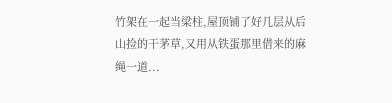竹架在一起当梁柱,屋顶铺了好几层从后山捡的干茅草,又用从铁蛋那里借来的麻绳一道...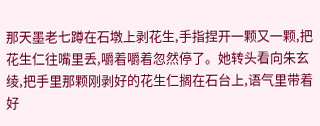那天墨老七蹲在石墩上剥花生,手指捏开一颗又一颗,把花生仁往嘴里丢,嚼着嚼着忽然停了。她转头看向朱玄绫,把手里那颗刚剥好的花生仁搁在石台上,语气里带着好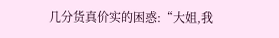几分货真价实的困惑:“大姐,我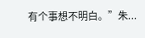有个事想不明白。”朱...